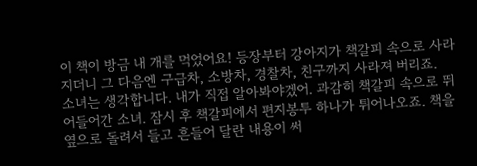이 책이 방금 내 개를 먹었어요! 등장부터 강아지가 책갈피 속으로 사라지더니 그 다음엔 구급차, 소방차, 경찰차, 친구까지 사라져 버리죠.
소녀는 생각합니다. 내가 직접 알아봐야겠어. 과감히 책갈피 속으로 뛰어들어간 소녀. 잠시 후 책갈피에서 편지봉투 하나가 튀어나오죠. 책을 옆으로 돌려서 들고 흔들어 달란 내용이 써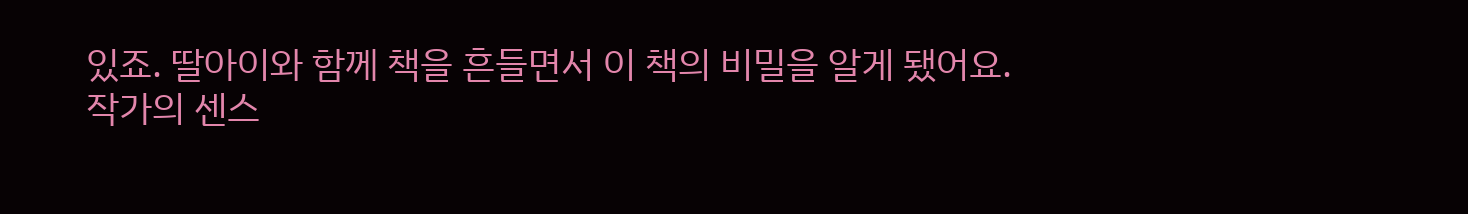있죠. 딸아이와 함께 책을 흔들면서 이 책의 비밀을 알게 됐어요.
작가의 센스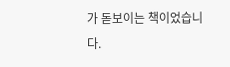가 돋보이는 책이었습니다.